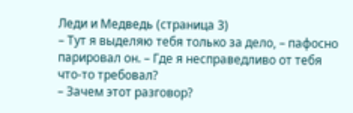Леди и Медведь (страница 3)
– Тут я выделяю тебя только за дело, – пафосно парировал он. – Где я несправедливо от тебя что-то требовал?
– Зачем этот разговор?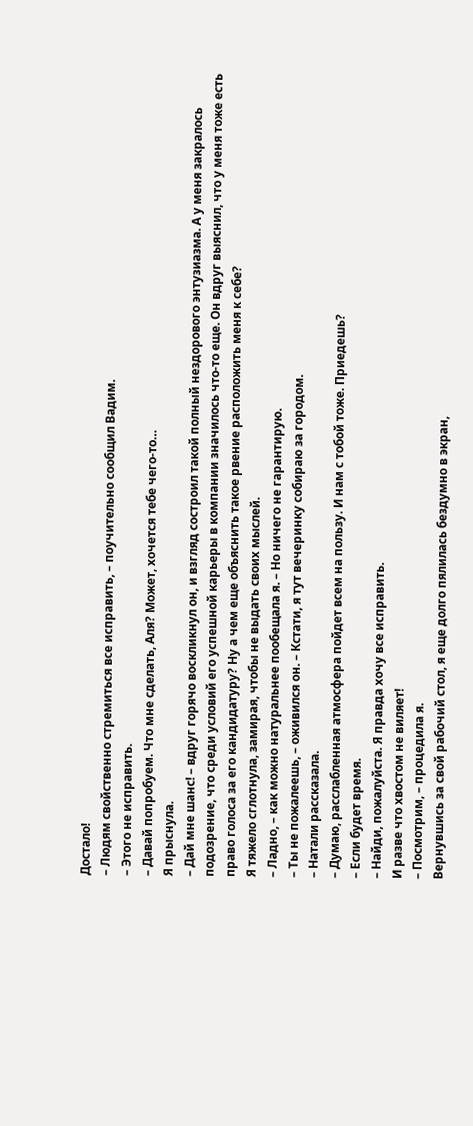Достало!
– Людям свойственно стремиться все исправить, – поучительно сообщил Вадим.
– Этого не исправить.
– Давай попробуем. Что мне сделать, Аля? Может, хочется тебе чего-то…
Я прыснула.
– Дай мне шанс! – вдруг горячо воскликнул он, и взгляд состроил такой полный нездорового энтузиазма. А у меня закралось подозрение, что среди условий его успешной карьеры в компании значилось что-то еще. Он вдруг выяснил, что у меня тоже есть право голоса за его кандидатуру? Ну а чем еще объяснить такое рвение расположить меня к себе?
Я тяжело сглотнула, замирая, чтобы не выдать своих мыслей.
– Ладно, – как можно натуральнее пообещала я. – Но ничего не гарантирую.
– Ты не пожалеешь, – оживился он. – Кстати, я тут вечеринку собираю за городом.
– Натали рассказала.
– Думаю, расслабленная атмосфера пойдет всем на пользу. И нам с тобой тоже. Приедешь?
– Если будет время.
– Найди, пожалуйста. Я правда хочу все исправить.
И разве что хвостом не виляет!
– Посмотрим, – процедила я.
Вернувшись за свой рабочий стол, я еще долго пялилась бездумно в экран,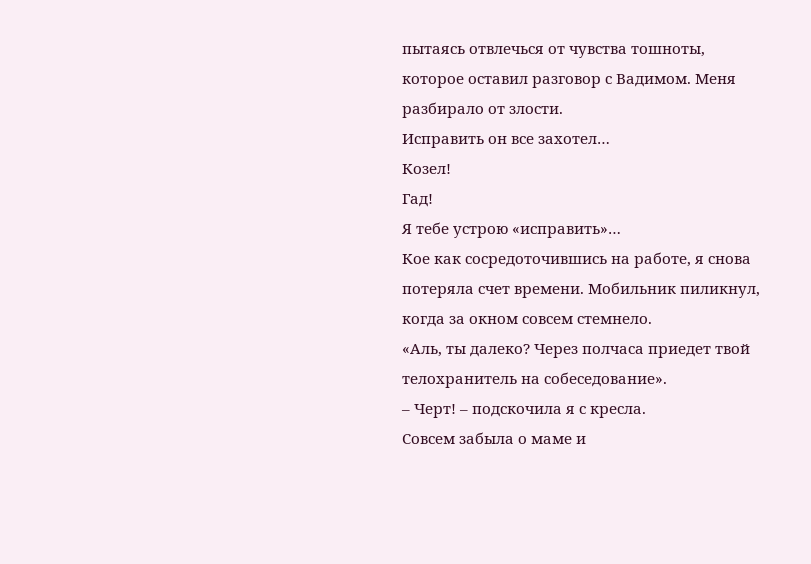пытаясь отвлечься от чувства тошноты, которое оставил разговор с Вадимом. Меня разбирало от злости.
Исправить он все захотел…
Козел!
Гад!
Я тебе устрою «исправить»…
Кое как сосредоточившись на работе, я снова потеряла счет времени. Мобильник пиликнул, когда за окном совсем стемнело.
«Аль, ты далеко? Через полчаса приедет твой телохранитель на собеседование».
– Черт! – подскочила я с кресла.
Совсем забыла о маме и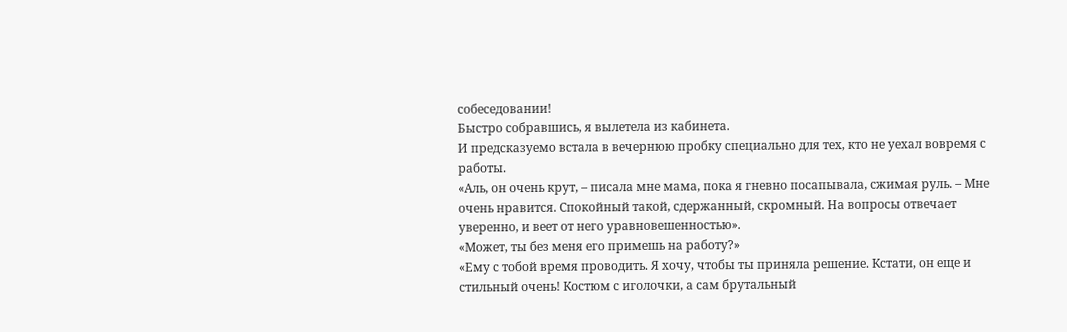собеседовании!
Быстро собравшись, я вылетела из кабинета.
И предсказуемо встала в вечернюю пробку специально для тех, кто не уехал вовремя с работы.
«Аль, он очень крут, – писала мне мама, пока я гневно посапывала, сжимая руль. – Мне очень нравится. Спокойный такой, сдержанный, скромный. На вопросы отвечает уверенно, и веет от него уравновешенностью».
«Может, ты без меня его примешь на работу?»
«Ему с тобой время проводить. Я хочу, чтобы ты приняла решение. Кстати, он еще и стильный очень! Костюм с иголочки, а сам брутальный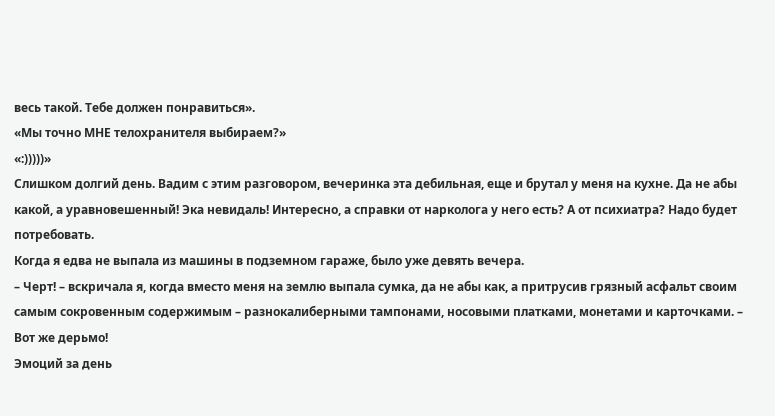весь такой. Тебе должен понравиться».
«Мы точно МНЕ телохранителя выбираем?»
«:)))))»
Слишком долгий день. Вадим с этим разговором, вечеринка эта дебильная, еще и брутал у меня на кухне. Да не абы какой, а уравновешенный! Эка невидаль! Интересно, а справки от нарколога у него есть? А от психиатра? Надо будет потребовать.
Когда я едва не выпала из машины в подземном гараже, было уже девять вечера.
– Черт! – вскричала я, когда вместо меня на землю выпала сумка, да не абы как, а притрусив грязный асфальт своим самым сокровенным содержимым – разнокалиберными тампонами, носовыми платками, монетами и карточками. – Вот же дерьмо!
Эмоций за день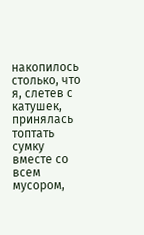накопилось столько, что я, слетев с катушек, принялась топтать сумку вместе со всем мусором,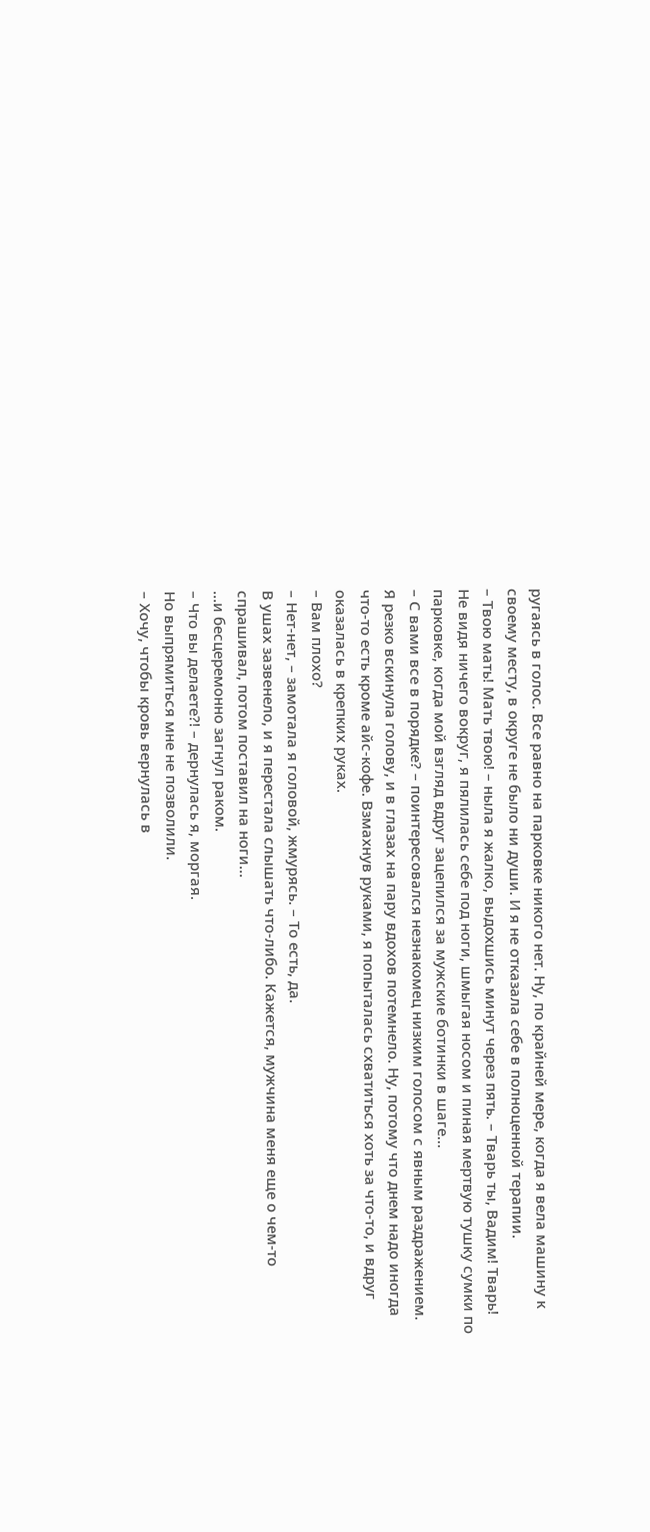ругаясь в голос. Все равно на парковке никого нет. Ну, по крайней мере, когда я вела машину к своему месту, в округе не было ни души. И я не отказала себе в полноценной терапии.
– Твою мать! Мать твою! – ныла я жалко, выдохшись минут через пять. – Тварь ты, Вадим! Тварь!
Не видя ничего вокруг, я пялилась себе под ноги, шмыгая носом и пиная мертвую тушку сумки по парковке, когда мой взгляд вдруг зацепился за мужские ботинки в шаге…
– С вами все в порядке? – поинтересовался незнакомец низким голосом с явным раздражением.
Я резко вскинула голову, и в глазах на пару вдохов потемнело. Ну, потому что днем надо иногда что-то есть кроме айс-кофе. Взмахнув руками, я попыталась схватиться хоть за что-то, и вдруг оказалась в крепких руках.
– Вам плохо?
– Нет-нет, – замотала я головой, жмурясь. – То есть, да.
В ушах зазвенело, и я перестала слышать что-либо. Кажется, мужчина меня еще о чем-то спрашивал, потом поставил на ноги…
…и бесцеремонно загнул раком.
– Что вы делаете?! – дернулась я, моргая.
Но выпрямиться мне не позволили.
– Хочу, чтобы кровь вернулась в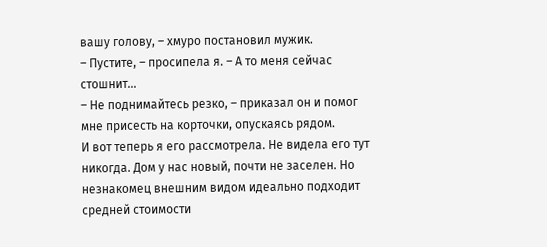вашу голову, – хмуро постановил мужик.
– Пустите, – просипела я. – А то меня сейчас стошнит…
– Не поднимайтесь резко, – приказал он и помог мне присесть на корточки, опускаясь рядом.
И вот теперь я его рассмотрела. Не видела его тут никогда. Дом у нас новый, почти не заселен. Но незнакомец внешним видом идеально подходит средней стоимости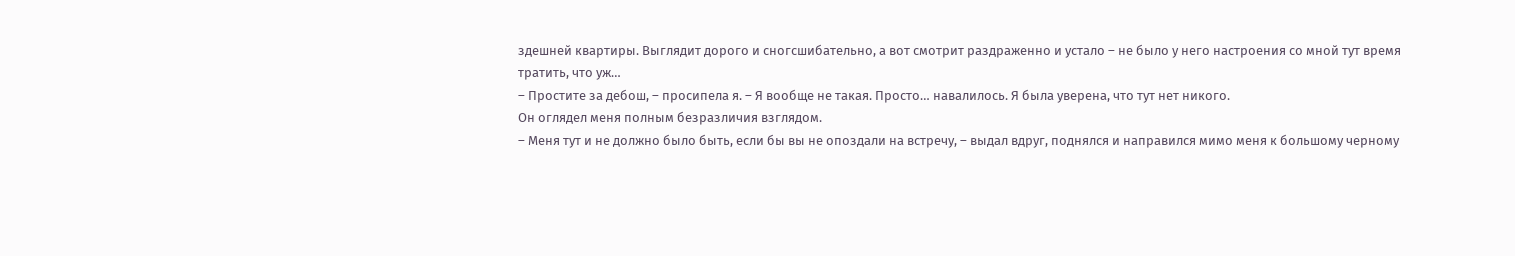здешней квартиры. Выглядит дорого и сногсшибательно, а вот смотрит раздраженно и устало – не было у него настроения со мной тут время тратить, что уж…
– Простите за дебош, – просипела я. – Я вообще не такая. Просто… навалилось. Я была уверена, что тут нет никого.
Он оглядел меня полным безразличия взглядом.
– Меня тут и не должно было быть, если бы вы не опоздали на встречу, – выдал вдруг, поднялся и направился мимо меня к большому черному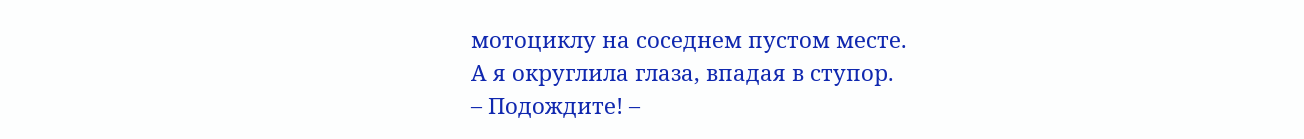мотоциклу на соседнем пустом месте.
А я округлила глаза, впадая в ступор.
– Подождите! –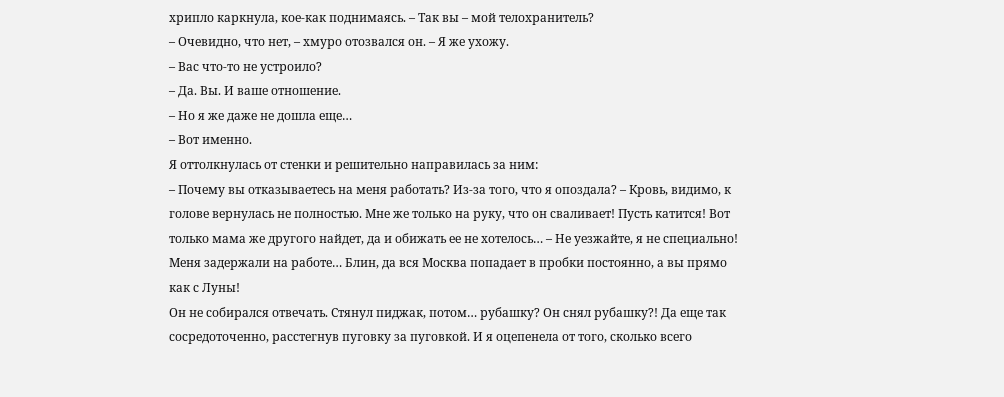хрипло каркнула, кое-как поднимаясь. – Так вы – мой телохранитель?
– Очевидно, что нет, – хмуро отозвался он. – Я же ухожу.
– Вас что-то не устроило?
– Да. Вы. И ваше отношение.
– Но я же даже не дошла еще…
– Вот именно.
Я оттолкнулась от стенки и решительно направилась за ним:
– Почему вы отказываетесь на меня работать? Из-за того, что я опоздала? – Кровь, видимо, к голове вернулась не полностью. Мне же только на руку, что он сваливает! Пусть катится! Вот только мама же другого найдет, да и обижать ее не хотелось… – Не уезжайте, я не специально! Меня задержали на работе… Блин, да вся Москва попадает в пробки постоянно, а вы прямо как с Луны!
Он не собирался отвечать. Стянул пиджак, потом… рубашку? Он снял рубашку?! Да еще так сосредоточенно, расстегнув пуговку за пуговкой. И я оцепенела от того, сколько всего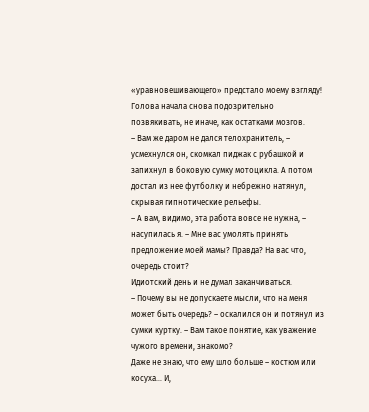«уравновешивающего» предстало моему взгляду! Голова начала снова подозрительно позвякивать, не иначе, как остатками мозгов.
– Вам же даром не дался телохранитель, – усмехнулся он, скомкал пиджак с рубашкой и запихнул в боковую сумку мотоцикла. А потом достал из нее футболку и небрежно натянул, скрывая гипнотические рельефы.
– А вам, видимо, эта работа вовсе не нужна, – насупилась я. – Мне вас умолять принять предложение моей мамы? Правда? На вас что, очередь стоит?
Идиотский день и не думал заканчиваться.
– Почему вы не допускаете мысли, что на меня может быть очередь? – оскалился он и потянул из сумки куртку. – Вам такое понятие, как уважение чужого времени, знакомо?
Даже не знаю, что ему шло больше – костюм или косуха… И,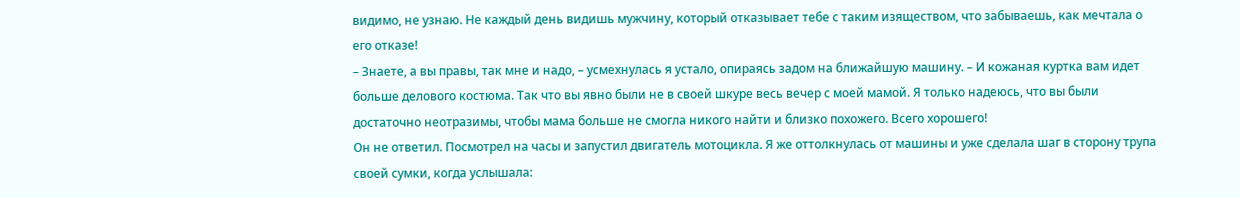видимо, не узнаю. Не каждый день видишь мужчину, который отказывает тебе с таким изяществом, что забываешь, как мечтала о его отказе!
– Знаете, а вы правы, так мне и надо, – усмехнулась я устало, опираясь задом на ближайшую машину. – И кожаная куртка вам идет больше делового костюма. Так что вы явно были не в своей шкуре весь вечер с моей мамой. Я только надеюсь, что вы были достаточно неотразимы, чтобы мама больше не смогла никого найти и близко похожего. Всего хорошего!
Он не ответил. Посмотрел на часы и запустил двигатель мотоцикла. Я же оттолкнулась от машины и уже сделала шаг в сторону трупа своей сумки, когда услышала: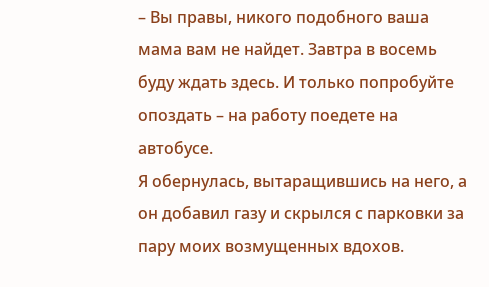– Вы правы, никого подобного ваша мама вам не найдет. Завтра в восемь буду ждать здесь. И только попробуйте опоздать – на работу поедете на автобусе.
Я обернулась, вытаращившись на него, а он добавил газу и скрылся с парковки за пару моих возмущенных вдохов.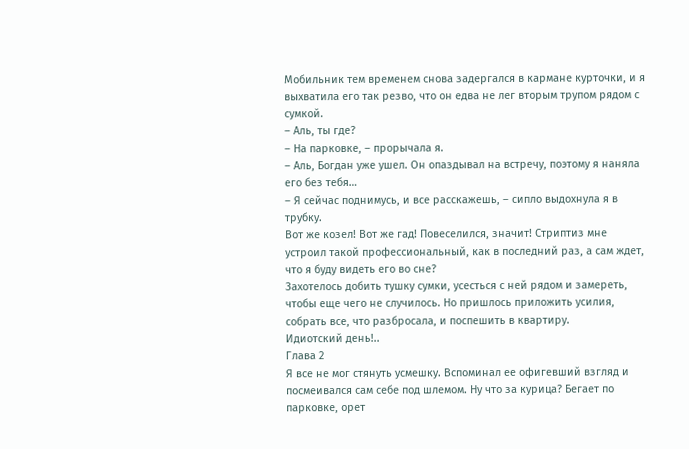Мобильник тем временем снова задергался в кармане курточки, и я выхватила его так резво, что он едва не лег вторым трупом рядом с сумкой.
– Аль, ты где?
– На парковке, – прорычала я.
– Аль, Богдан уже ушел. Он опаздывал на встречу, поэтому я наняла его без тебя…
– Я сейчас поднимусь, и все расскажешь, – сипло выдохнула я в трубку.
Вот же козел! Вот же гад! Повеселился, значит! Стриптиз мне устроил такой профессиональный, как в последний раз, а сам ждет, что я буду видеть его во сне?
Захотелось добить тушку сумки, усесться с ней рядом и замереть, чтобы еще чего не случилось. Но пришлось приложить усилия, собрать все, что разбросала, и поспешить в квартиру.
Идиотский день!..
Глава 2
Я все не мог стянуть усмешку. Вспоминал ее офигевший взгляд и посмеивался сам себе под шлемом. Ну что за курица? Бегает по парковке, орет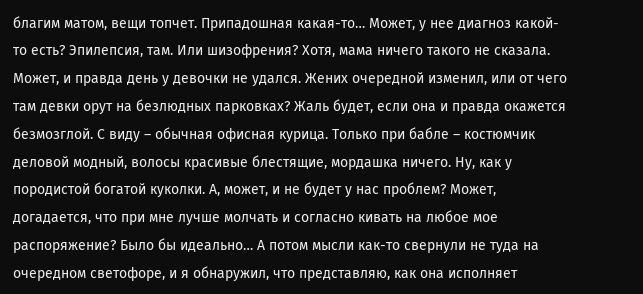благим матом, вещи топчет. Припадошная какая-то… Может, у нее диагноз какой-то есть? Эпилепсия, там. Или шизофрения? Хотя, мама ничего такого не сказала. Может, и правда день у девочки не удался. Жених очередной изменил, или от чего там девки орут на безлюдных парковках? Жаль будет, если она и правда окажется безмозглой. С виду – обычная офисная курица. Только при бабле – костюмчик деловой модный, волосы красивые блестящие, мордашка ничего. Ну, как у породистой богатой куколки. А, может, и не будет у нас проблем? Может, догадается, что при мне лучше молчать и согласно кивать на любое мое распоряжение? Было бы идеально… А потом мысли как-то свернули не туда на очередном светофоре, и я обнаружил, что представляю, как она исполняет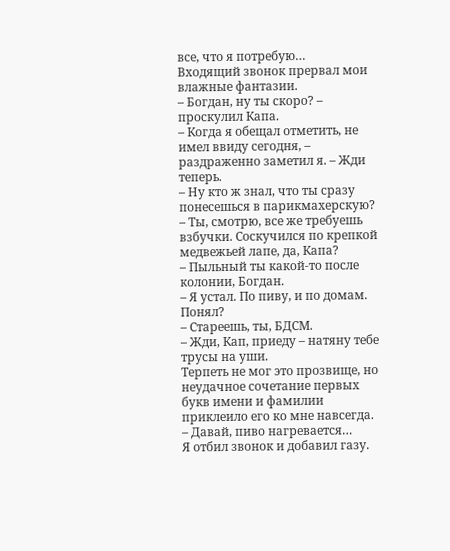все, что я потребую…
Входящий звонок прервал мои влажные фантазии.
– Богдан, ну ты скоро? – проскулил Капа.
– Когда я обещал отметить, не имел ввиду сегодня, – раздраженно заметил я. – Жди теперь.
– Ну кто ж знал, что ты сразу понесешься в парикмахерскую?
– Ты, смотрю, все же требуешь взбучки. Соскучился по крепкой медвежьей лапе, да, Капа?
– Пыльный ты какой-то после колонии, Богдан.
– Я устал. По пиву, и по домам. Понял?
– Стареешь, ты, БДСМ.
– Жди, Кап, приеду – натяну тебе трусы на уши.
Терпеть не мог это прозвище, но неудачное сочетание первых букв имени и фамилии приклеило его ко мне навсегда.
– Давай, пиво нагревается…
Я отбил звонок и добавил газу.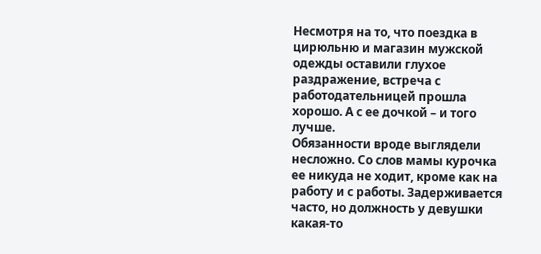Несмотря на то, что поездка в цирюльню и магазин мужской одежды оставили глухое раздражение, встреча с работодательницей прошла хорошо. А с ее дочкой – и того лучше.
Обязанности вроде выглядели несложно. Со слов мамы курочка ее никуда не ходит, кроме как на работу и с работы. Задерживается часто, но должность у девушки какая-то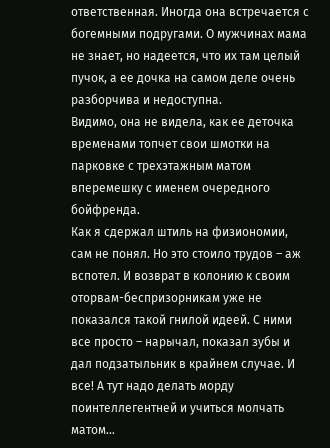ответственная. Иногда она встречается с богемными подругами. О мужчинах мама не знает, но надеется, что их там целый пучок, а ее дочка на самом деле очень разборчива и недоступна.
Видимо, она не видела, как ее деточка временами топчет свои шмотки на парковке с трехэтажным матом вперемешку с именем очередного бойфренда.
Как я сдержал штиль на физиономии, сам не понял. Но это стоило трудов – аж вспотел. И возврат в колонию к своим оторвам-беспризорникам уже не показался такой гнилой идеей. С ними все просто – нарычал, показал зубы и дал подзатыльник в крайнем случае. И все! А тут надо делать морду поинтеллегентней и учиться молчать матом…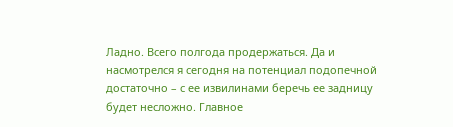Ладно. Всего полгода продержаться. Да и насмотрелся я сегодня на потенциал подопечной достаточно – с ее извилинами беречь ее задницу будет несложно. Главное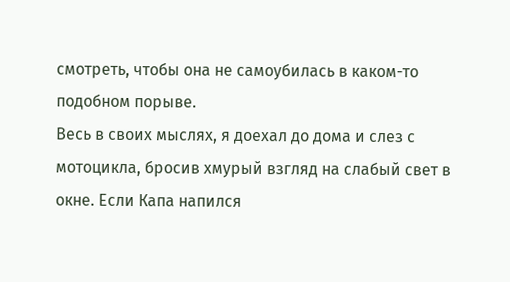смотреть, чтобы она не самоубилась в каком-то подобном порыве.
Весь в своих мыслях, я доехал до дома и слез с мотоцикла, бросив хмурый взгляд на слабый свет в окне. Если Капа напился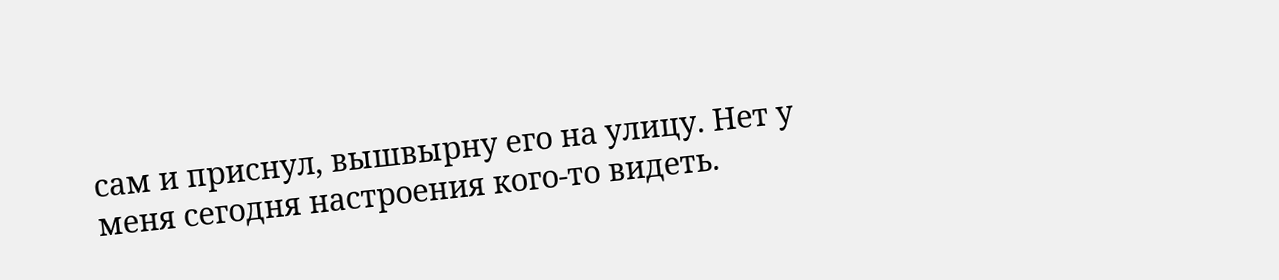сам и приснул, вышвырну его на улицу. Нет у меня сегодня настроения кого-то видеть.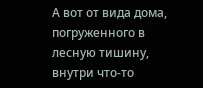А вот от вида дома, погруженного в лесную тишину, внутри что-то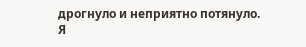дрогнуло и неприятно потянуло.
Я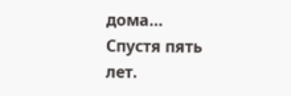дома…
Спустя пять лет.